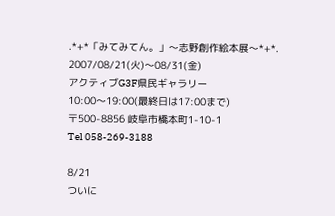.*+*「みてみてん。」〜志野創作絵本展〜*+*.
2007/08/21(火)〜08/31(金)
アクティブG3F県民ギャラリー
10:00〜19:00(最終日は17:00まで)
〒500-8856 岐阜市橋本町1-10-1
Tel 058-269-3188

8/21
ついに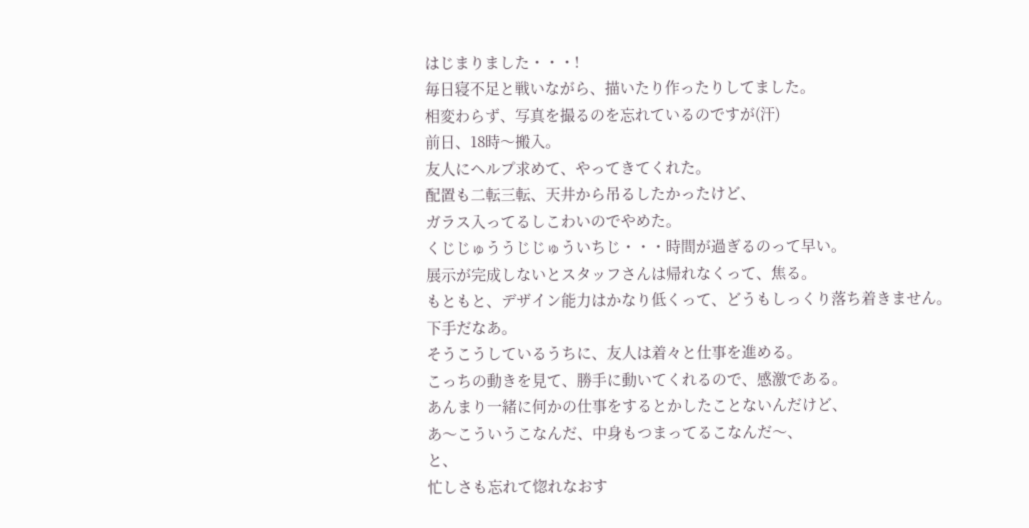はじまりました・・・!
毎日寝不足と戦いながら、描いたり作ったりしてました。
相変わらず、写真を撮るのを忘れているのですが(汗)
前日、18時〜搬入。
友人にヘルプ求めて、やってきてくれた。
配置も二転三転、天井から吊るしたかったけど、
ガラス入ってるしこわいのでやめた。
くじじゅううじじゅういちじ・・・時間が過ぎるのって早い。
展示が完成しないとスタッフさんは帰れなくって、焦る。
もともと、デザイン能力はかなり低くって、どうもしっくり落ち着きません。
下手だなあ。
そうこうしているうちに、友人は着々と仕事を進める。
こっちの動きを見て、勝手に動いてくれるので、感激である。
あんまり一緒に何かの仕事をするとかしたことないんだけど、
あ〜こういうこなんだ、中身もつまってるこなんだ〜、
と、
忙しさも忘れて惚れなおす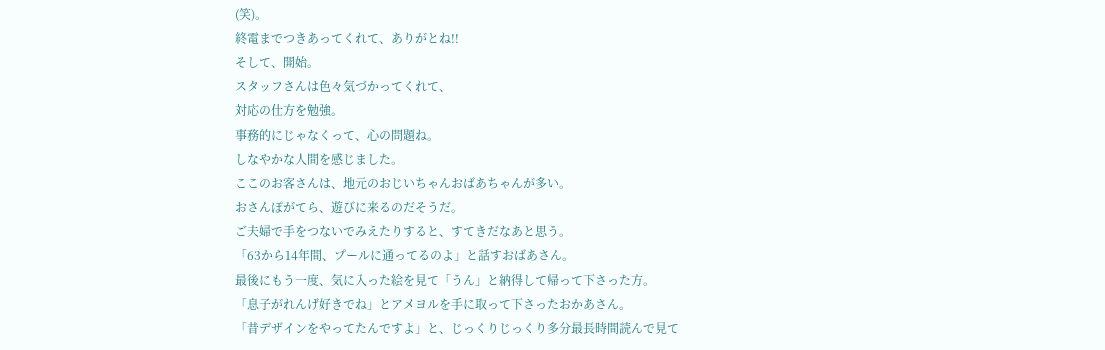(笑)。
終電までつきあってくれて、ありがとね!!
そして、開始。
スタッフさんは色々気づかってくれて、
対応の仕方を勉強。
事務的にじゃなくって、心の問題ね。
しなやかな人間を感じました。
ここのお客さんは、地元のおじいちゃんおばあちゃんが多い。
おさんぽがてら、遊びに来るのだそうだ。
ご夫婦で手をつないでみえたりすると、すてきだなあと思う。
「63から14年間、プールに通ってるのよ」と話すおばあさん。
最後にもう一度、気に入った絵を見て「うん」と納得して帰って下さった方。
「息子がれんげ好きでね」とアメヨルを手に取って下さったおかあさん。
「昔デザインをやってたんですよ」と、じっくりじっくり多分最長時間読んで見て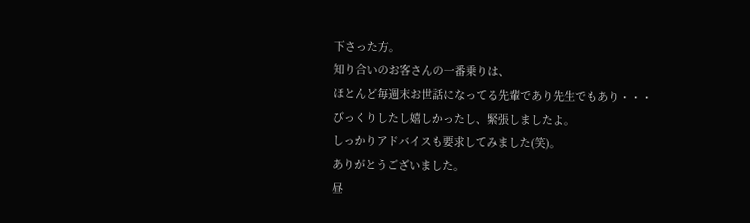下さった方。
知り合いのお客さんの一番乗りは、
ほとんど毎週末お世話になってる先輩であり先生でもあり・・・
びっくりしたし嬉しかったし、緊張しましたよ。
しっかりアドバイスも要求してみました(笑)。
ありがとうございました。
昼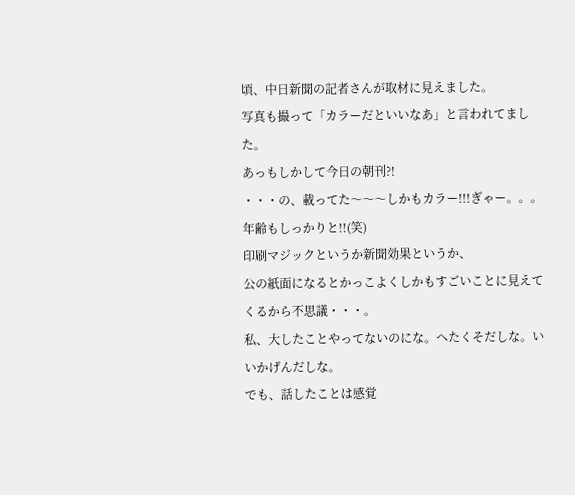頃、中日新聞の記者さんが取材に見えました。
写真も撮って「カラーだといいなあ」と言われてました。
あっもしかして今日の朝刊?!
・・・の、載ってた〜〜〜しかもカラー!!!ぎゃー。。。
年齢もしっかりと!!(笑)
印刷マジックというか新聞効果というか、
公の紙面になるとかっこよくしかもすごいことに見えてくるから不思議・・・。
私、大したことやってないのにな。へたくそだしな。いいかげんだしな。
でも、話したことは感覚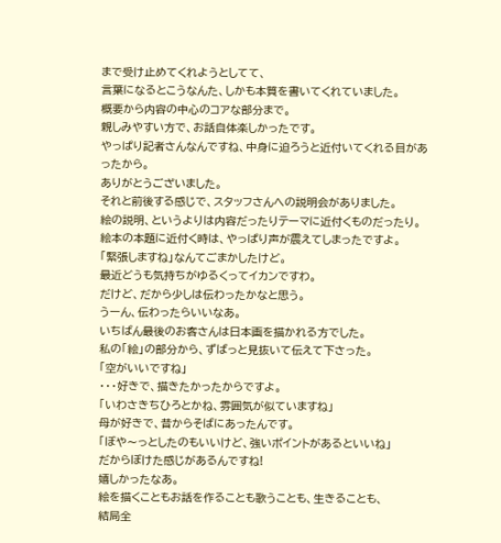まで受け止めてくれようとしてて、
言葉になるとこうなんた、しかも本質を書いてくれていました。
概要から内容の中心のコアな部分まで。
親しみやすい方で、お話自体楽しかったです。
やっぱり記者さんなんですね、中身に迫ろうと近付いてくれる目があったから。
ありがとうございました。
それと前後する感じで、スタッフさんへの説明会がありました。
絵の説明、というよりは内容だったりテーマに近付くものだったり。
絵本の本題に近付く時は、やっぱり声が震えてしまったですよ。
「緊張しますね」なんてごまかしたけど。
最近どうも気持ちがゆるくってイカンですわ。
だけど、だから少しは伝わったかなと思う。
うーん、伝わったらいいなあ。
いちばん最後のお客さんは日本画を描かれる方でした。
私の「絵」の部分から、ずばっと見抜いて伝えて下さった。
「空がいいですね」
・・・好きで、描きたかったからですよ。
「いわさきちひろとかね、雰囲気が似ていますね」
母が好きで、昔からそばにあったんです。
「ぼや〜っとしたのもいいけど、強いポイントがあるといいね」
だからぼけた感じがあるんですね!
嬉しかったなあ。
絵を描くこともお話を作ることも歌うことも、生きることも、
結局全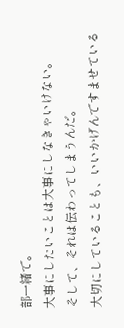部一緒で。
大事にしたいことは大事にしなきゃいけない。
そして、それは伝わってしまうんだ。
大切にしていることも、いいかげんですませている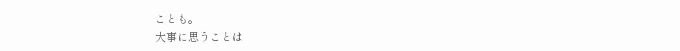ことも。
大事に思うことは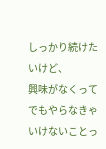しっかり続けたいけど、
興味がなくってでもやらなきゃいけないことっ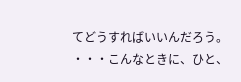てどうすればいいんだろう。
・・・こんなときに、ひと、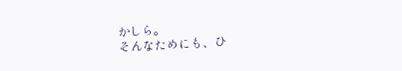かしら。
そんなためにも、ひ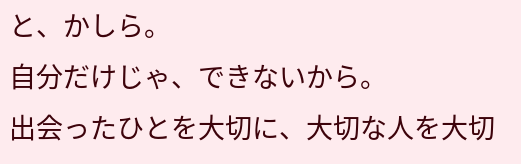と、かしら。
自分だけじゃ、できないから。
出会ったひとを大切に、大切な人を大切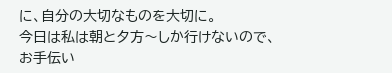に、自分の大切なものを大切に。
今日は私は朝と夕方〜しか行けないので、
お手伝い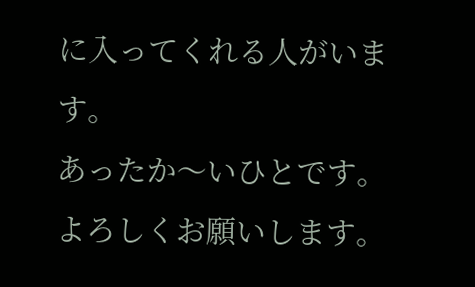に入ってくれる人がいます。
あったか〜いひとです。
よろしくお願いします。